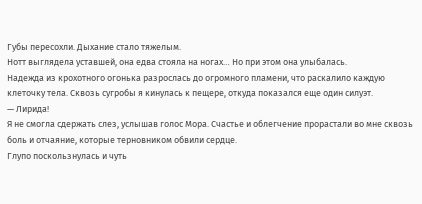Губы пересохли. Дыхание стало тяжелым.
Нотт выглядела уставшей, она едва стояла на ногах… Но при этом она улыбалась.
Надежда из крохотного огонька разрослась до огромного пламени, что раскалило каждую клеточку тела. Сквозь сугробы я кинулась к пещере, откуда показался еще один силуэт.
— Лирида!
Я не смогла сдержать слез, услышав голос Мора. Счастье и облегчение прорастали во мне сквозь боль и отчаяние, которые терновником обвили сердце.
Глупо поскользнулась и чуть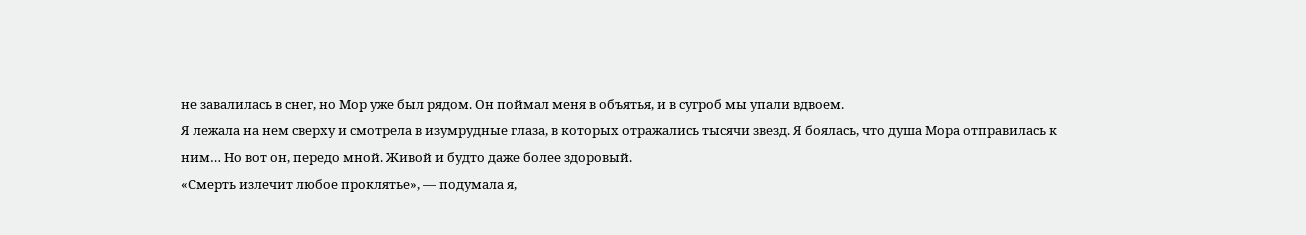не завалилась в снег, но Мор уже был рядом. Он поймал меня в объятья, и в сугроб мы упали вдвоем.
Я лежала на нем сверху и смотрела в изумрудные глаза, в которых отражались тысячи звезд. Я боялась, что душа Мора отправилась к ним… Но вот он, передо мной. Живой и будто даже более здоровый.
«Смерть излечит любое проклятье», — подумала я,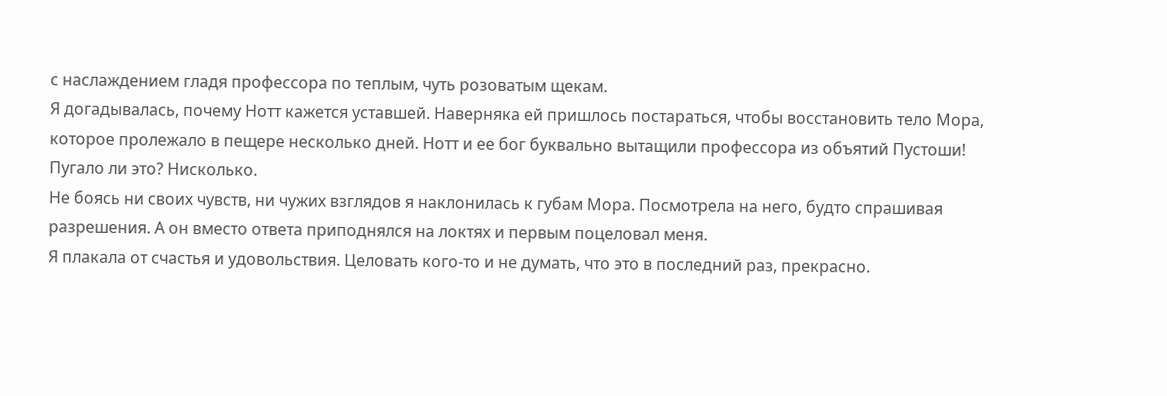с наслаждением гладя профессора по теплым, чуть розоватым щекам.
Я догадывалась, почему Нотт кажется уставшей. Наверняка ей пришлось постараться, чтобы восстановить тело Мора, которое пролежало в пещере несколько дней. Нотт и ее бог буквально вытащили профессора из объятий Пустоши!
Пугало ли это? Нисколько.
Не боясь ни своих чувств, ни чужих взглядов я наклонилась к губам Мора. Посмотрела на него, будто спрашивая разрешения. А он вместо ответа приподнялся на локтях и первым поцеловал меня.
Я плакала от счастья и удовольствия. Целовать кого-то и не думать, что это в последний раз, прекрасно.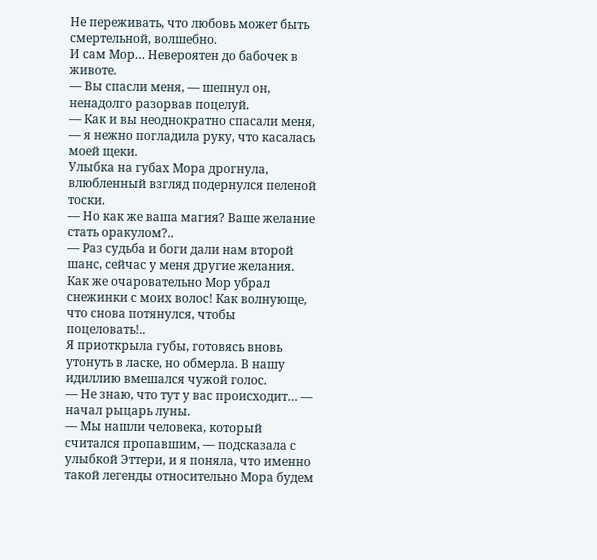Не переживать, что любовь может быть смертельной, волшебно.
И сам Мор… Невероятен до бабочек в животе.
— Вы спасли меня, — шепнул он, ненадолго разорвав поцелуй.
— Как и вы неоднократно спасали меня, — я нежно погладила руку, что касалась моей щеки.
Улыбка на губах Мора дрогнула, влюбленный взгляд подернулся пеленой тоски.
— Но как же ваша магия? Ваше желание стать оракулом?..
— Раз судьба и боги дали нам второй шанс, сейчас у меня другие желания.
Как же очаровательно Мор убрал снежинки с моих волос! Как волнующе, что снова потянулся, чтобы поцеловать!..
Я приоткрыла губы, готовясь вновь утонуть в ласке, но обмерла. В нашу идиллию вмешался чужой голос.
— Не знаю, что тут у вас происходит… — начал рыцарь луны.
— Мы нашли человека, который считался пропавшим, — подсказала с улыбкой Эттери, и я поняла, что именно такой легенды относительно Мора будем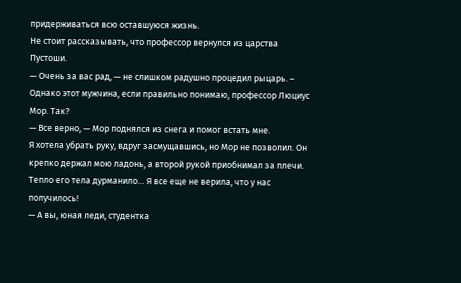придерживаться всю оставшуюся жизнь.
Не стоит рассказывать, что профессор вернулся из царства Пустоши.
— Очень за вас рад, — не слишком радушно процедил рыцарь. – Однако этот мужчина, если правильно понимаю, профессор Люциус Мор. Так?
— Все верно, — Мор поднялся из снега и помог встать мне.
Я хотела убрать руку, вдруг засмущавшись, но Мор не позволил. Он крепко держал мою ладонь, а второй рукой приобнимал за плечи. Тепло его тела дурманило… Я все еще не верила, что у нас получилось!
— А вы, юная леди, студентка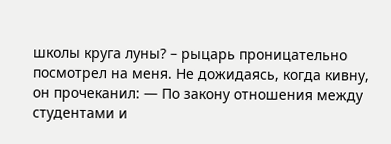школы круга луны? – рыцарь проницательно посмотрел на меня. Не дожидаясь, когда кивну, он прочеканил: — По закону отношения между студентами и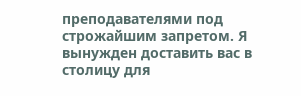преподавателями под строжайшим запретом. Я вынужден доставить вас в столицу для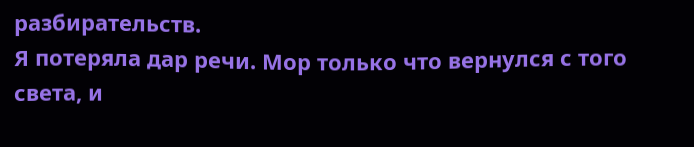разбирательств.
Я потеряла дар речи. Мор только что вернулся с того света, и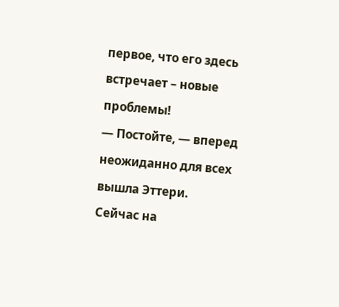первое, что его здесь встречает – новые проблемы!
— Постойте, — вперед неожиданно для всех вышла Эттери.
Сейчас на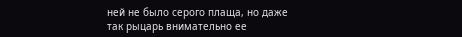ней не было серого плаща, но даже так рыцарь внимательно ее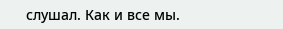слушал. Как и все мы.